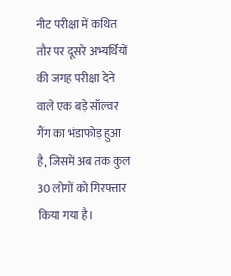नीट परीक्षा में कथित तौर पर दूसरे अभ्यर्थियों की जगह परीक्षा देने वाले एक बड़े सॉल्वर गैंग का भंडाफोड़ हुआ है, जिसमें अब तक कुल 30 लोगों को गिरफ्तार किया गया है।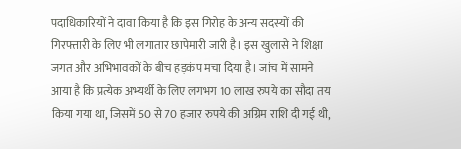पदाधिकारियों ने दावा किया है कि इस गिरोह के अन्य सदस्यों की गिरफ्तारी के लिए भी लगातार छापेमारी जारी है। इस खुलासे ने शिक्षा जगत और अभिभावकों के बीच हड़कंप मचा दिया है। जांच में सामने आया है कि प्रत्येक अभ्यर्थी के लिए लगभग 10 लाख रुपये का सौदा तय किया गया था, जिसमें 50 से 70 हजार रुपये की अग्रिम राशि दी गई थी,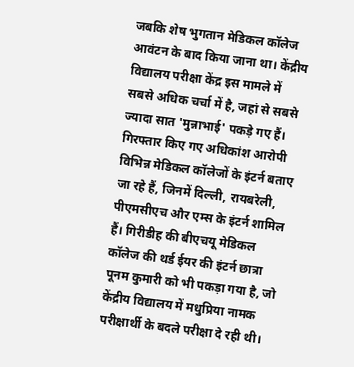जबकि शेष भुगतान मेडिकल कॉलेज आवंटन के बाद किया जाना था। केंद्रीय विद्यालय परीक्षा केंद्र इस मामले में सबसे अधिक चर्चा में है, जहां से सबसे ज्यादा सात 'मुन्नाभाई' पकड़े गए हैं। गिरफ्तार किए गए अधिकांश आरोपी विभिन्न मेडिकल कॉलेजों के इंटर्न बताए जा रहे हैं, जिनमें दिल्ली, रायबरेली, पीएमसीएच और एम्स के इंटर्न शामिल हैं। गिरीडीह की बीएचयू मेडिकल कॉलेज की थर्ड ईयर की इंटर्न छात्रा पूनम कुमारी को भी पकड़ा गया है, जो केंद्रीय विद्यालय में मधुप्रिया नामक परीक्षार्थी के बदले परीक्षा दे रही थी।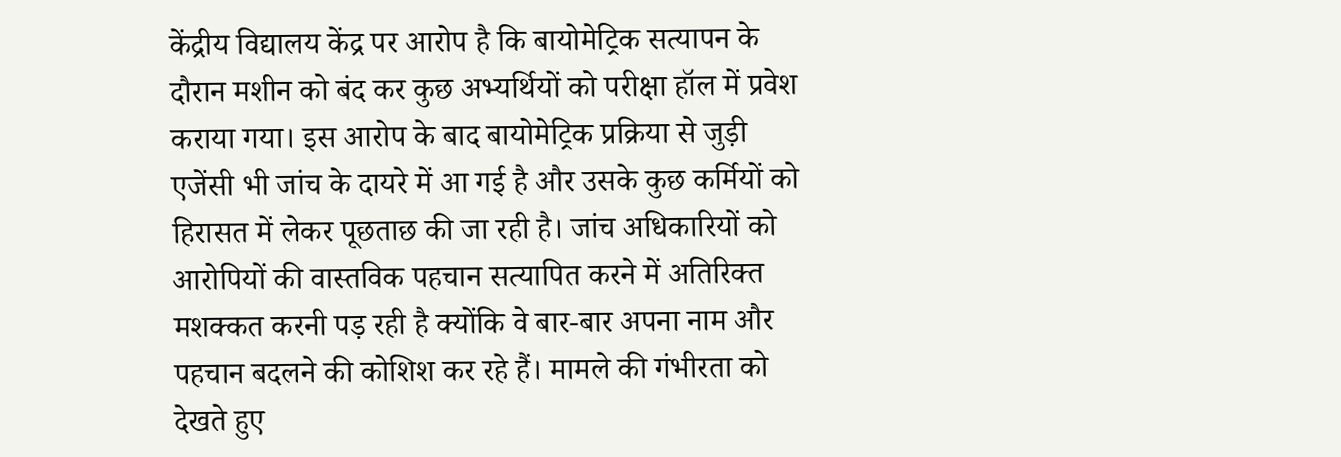केंद्रीय विद्यालय केंद्र पर आरोप है कि बायोमेट्रिक सत्यापन के दौरान मशीन को बंद कर कुछ अभ्यर्थियों को परीक्षा हॉल में प्रवेश कराया गया। इस आरोप के बाद बायोमेट्रिक प्रक्रिया से जुड़ी एजेंसी भी जांच के दायरे में आ गई है और उसके कुछ कर्मियों को हिरासत में लेकर पूछताछ की जा रही है। जांच अधिकारियों को आरोपियों की वास्तविक पहचान सत्यापित करने में अतिरिक्त मशक्कत करनी पड़ रही है क्योंकि वे बार-बार अपना नाम और पहचान बदलने की कोशिश कर रहे हैं। मामले की गंभीरता को देखते हुए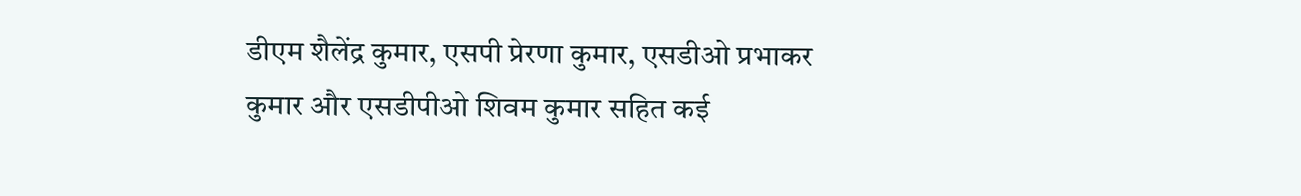डीएम शैलेंद्र कुमार, एसपी प्रेरणा कुमार, एसडीओ प्रभाकर कुमार और एसडीपीओ शिवम कुमार सहित कई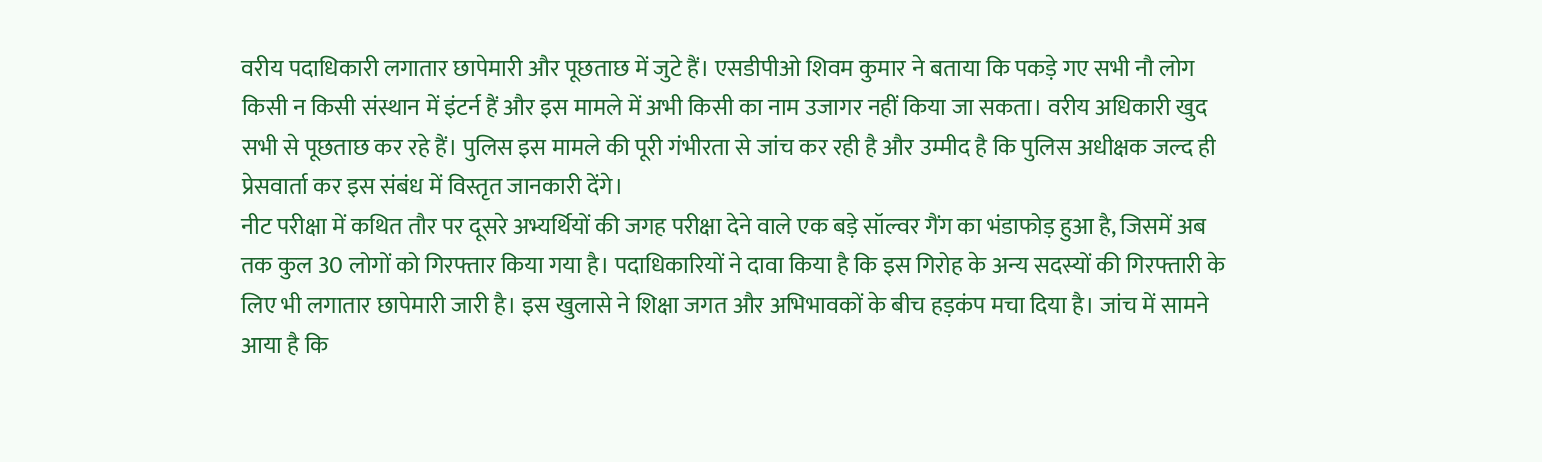वरीय पदाधिकारी लगातार छापेमारी और पूछताछ में जुटे हैं। एसडीपीओ शिवम कुमार ने बताया कि पकड़े गए सभी नौ लोग किसी न किसी संस्थान में इंटर्न हैं और इस मामले में अभी किसी का नाम उजागर नहीं किया जा सकता। वरीय अधिकारी खुद सभी से पूछताछ कर रहे हैं। पुलिस इस मामले की पूरी गंभीरता से जांच कर रही है और उम्मीद है कि पुलिस अधीक्षक जल्द ही प्रेसवार्ता कर इस संबंध में विस्तृत जानकारी देंगे।
नीट परीक्षा में कथित तौर पर दूसरे अभ्यर्थियों की जगह परीक्षा देने वाले एक बड़े सॉल्वर गैंग का भंडाफोड़ हुआ है, जिसमें अब तक कुल 30 लोगों को गिरफ्तार किया गया है। पदाधिकारियों ने दावा किया है कि इस गिरोह के अन्य सदस्यों की गिरफ्तारी के लिए भी लगातार छापेमारी जारी है। इस खुलासे ने शिक्षा जगत और अभिभावकों के बीच हड़कंप मचा दिया है। जांच में सामने आया है कि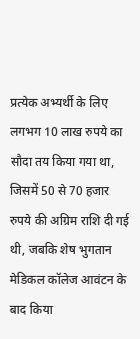प्रत्येक अभ्यर्थी के लिए लगभग 10 लाख रुपये का सौदा तय किया गया था, जिसमें 50 से 70 हजार रुपये की अग्रिम राशि दी गई थी, जबकि शेष भुगतान मेडिकल कॉलेज आवंटन के बाद किया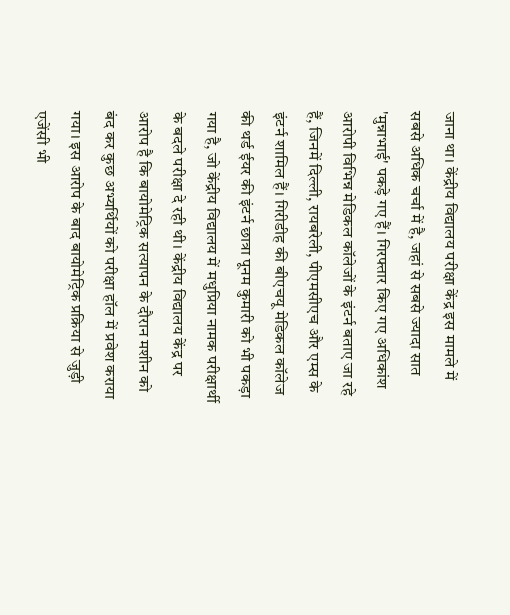जाना था। केंद्रीय विद्यालय परीक्षा केंद्र इस मामले में सबसे अधिक चर्चा में है, जहां से सबसे ज्यादा सात 'मुन्नाभाई' पकड़े गए हैं। गिरफ्तार किए गए अधिकांश आरोपी विभिन्न मेडिकल कॉलेजों के इंटर्न बताए जा रहे हैं, जिनमें दिल्ली, रायबरेली, पीएमसीएच और एम्स के इंटर्न शामिल हैं। गिरीडीह की बीएचयू मेडिकल कॉलेज की थर्ड ईयर की इंटर्न छात्रा पूनम कुमारी को भी पकड़ा गया है, जो केंद्रीय विद्यालय में मधुप्रिया नामक परीक्षार्थी के बदले परीक्षा दे रही थी। केंद्रीय विद्यालय केंद्र पर आरोप है कि बायोमेट्रिक सत्यापन के दौरान मशीन को बंद कर कुछ अभ्यर्थियों को परीक्षा हॉल में प्रवेश कराया गया। इस आरोप के बाद बायोमेट्रिक प्रक्रिया से जुड़ी एजेंसी भी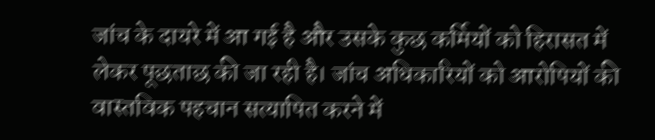जांच के दायरे में आ गई है और उसके कुछ कर्मियों को हिरासत में लेकर पूछताछ की जा रही है। जांच अधिकारियों को आरोपियों की वास्तविक पहचान सत्यापित करने में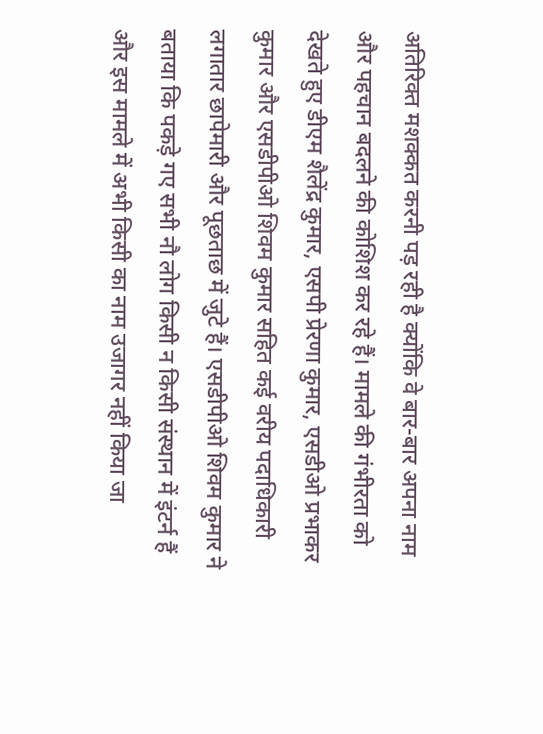अतिरिक्त मशक्कत करनी पड़ रही है क्योंकि वे बार-बार अपना नाम और पहचान बदलने की कोशिश कर रहे हैं। मामले की गंभीरता को देखते हुए डीएम शैलेंद्र कुमार, एसपी प्रेरणा कुमार, एसडीओ प्रभाकर कुमार और एसडीपीओ शिवम कुमार सहित कई वरीय पदाधिकारी लगातार छापेमारी और पूछताछ में जुटे हैं। एसडीपीओ शिवम कुमार ने बताया कि पकड़े गए सभी नौ लोग किसी न किसी संस्थान में इंटर्न हैं और इस मामले में अभी किसी का नाम उजागर नहीं किया जा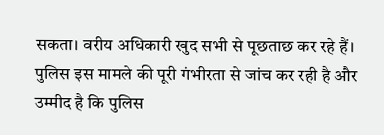सकता। वरीय अधिकारी खुद सभी से पूछताछ कर रहे हैं। पुलिस इस मामले की पूरी गंभीरता से जांच कर रही है और उम्मीद है कि पुलिस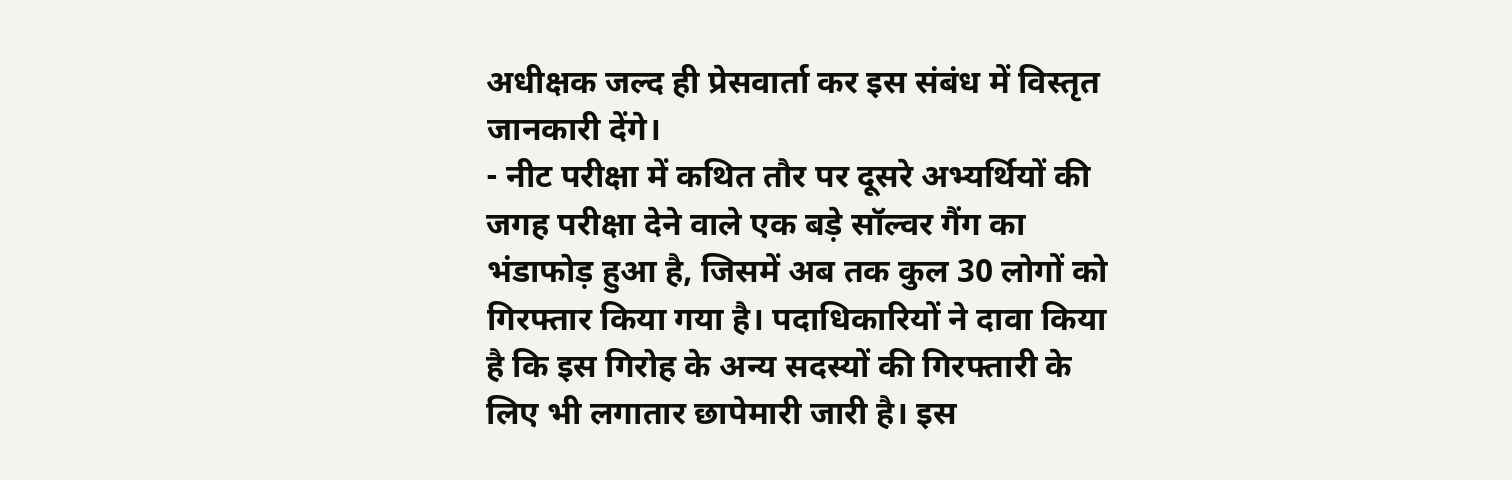अधीक्षक जल्द ही प्रेसवार्ता कर इस संबंध में विस्तृत जानकारी देंगे।
- नीट परीक्षा में कथित तौर पर दूसरे अभ्यर्थियों की जगह परीक्षा देने वाले एक बड़े सॉल्वर गैंग का भंडाफोड़ हुआ है, जिसमें अब तक कुल 30 लोगों को गिरफ्तार किया गया है। पदाधिकारियों ने दावा किया है कि इस गिरोह के अन्य सदस्यों की गिरफ्तारी के लिए भी लगातार छापेमारी जारी है। इस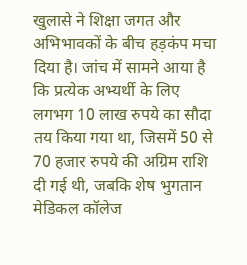खुलासे ने शिक्षा जगत और अभिभावकों के बीच हड़कंप मचा दिया है। जांच में सामने आया है कि प्रत्येक अभ्यर्थी के लिए लगभग 10 लाख रुपये का सौदा तय किया गया था, जिसमें 50 से 70 हजार रुपये की अग्रिम राशि दी गई थी, जबकि शेष भुगतान मेडिकल कॉलेज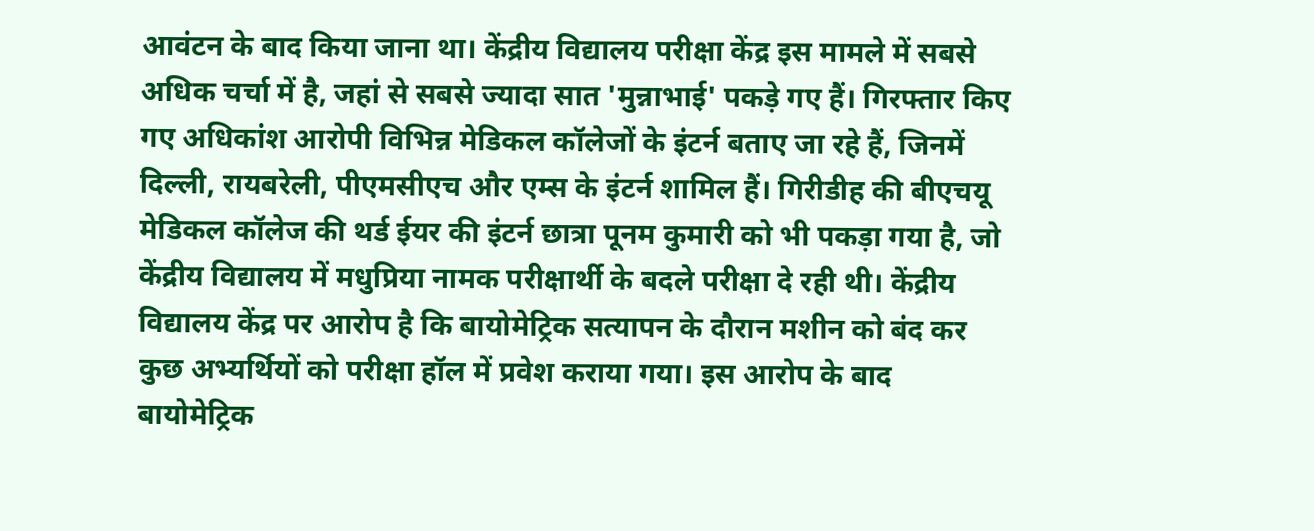आवंटन के बाद किया जाना था। केंद्रीय विद्यालय परीक्षा केंद्र इस मामले में सबसे अधिक चर्चा में है, जहां से सबसे ज्यादा सात 'मुन्नाभाई' पकड़े गए हैं। गिरफ्तार किए गए अधिकांश आरोपी विभिन्न मेडिकल कॉलेजों के इंटर्न बताए जा रहे हैं, जिनमें दिल्ली, रायबरेली, पीएमसीएच और एम्स के इंटर्न शामिल हैं। गिरीडीह की बीएचयू मेडिकल कॉलेज की थर्ड ईयर की इंटर्न छात्रा पूनम कुमारी को भी पकड़ा गया है, जो केंद्रीय विद्यालय में मधुप्रिया नामक परीक्षार्थी के बदले परीक्षा दे रही थी। केंद्रीय विद्यालय केंद्र पर आरोप है कि बायोमेट्रिक सत्यापन के दौरान मशीन को बंद कर कुछ अभ्यर्थियों को परीक्षा हॉल में प्रवेश कराया गया। इस आरोप के बाद बायोमेट्रिक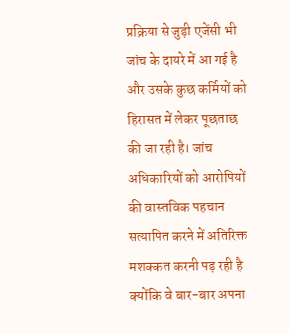प्रक्रिया से जुड़ी एजेंसी भी जांच के दायरे में आ गई है और उसके कुछ कर्मियों को हिरासत में लेकर पूछताछ की जा रही है। जांच अधिकारियों को आरोपियों की वास्तविक पहचान सत्यापित करने में अतिरिक्त मशक्कत करनी पड़ रही है क्योंकि वे बार-बार अपना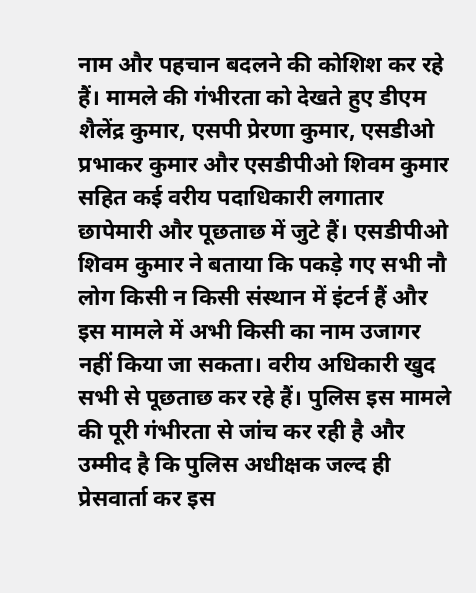नाम और पहचान बदलने की कोशिश कर रहे हैं। मामले की गंभीरता को देखते हुए डीएम शैलेंद्र कुमार, एसपी प्रेरणा कुमार, एसडीओ प्रभाकर कुमार और एसडीपीओ शिवम कुमार सहित कई वरीय पदाधिकारी लगातार छापेमारी और पूछताछ में जुटे हैं। एसडीपीओ शिवम कुमार ने बताया कि पकड़े गए सभी नौ लोग किसी न किसी संस्थान में इंटर्न हैं और इस मामले में अभी किसी का नाम उजागर नहीं किया जा सकता। वरीय अधिकारी खुद सभी से पूछताछ कर रहे हैं। पुलिस इस मामले की पूरी गंभीरता से जांच कर रही है और उम्मीद है कि पुलिस अधीक्षक जल्द ही प्रेसवार्ता कर इस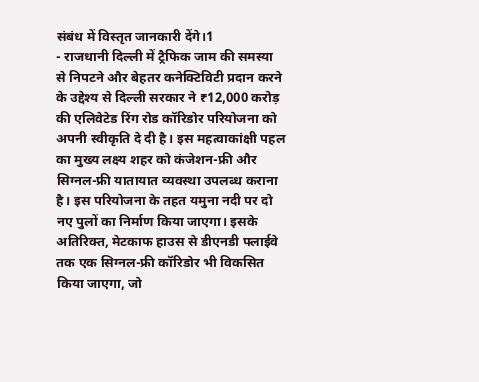संबंध में विस्तृत जानकारी देंगे।1
- राजधानी दिल्ली में ट्रैफिक जाम की समस्या से निपटने और बेहतर कनेक्टिविटी प्रदान करने के उद्देश्य से दिल्ली सरकार ने ₹12,000 करोड़ की एलिवेटेड रिंग रोड कॉरिडोर परियोजना को अपनी स्वीकृति दे दी है। इस महत्वाकांक्षी पहल का मुख्य लक्ष्य शहर को कंजेशन-फ्री और सिग्नल-फ्री यातायात व्यवस्था उपलब्ध कराना है। इस परियोजना के तहत यमुना नदी पर दो नए पुलों का निर्माण किया जाएगा। इसके अतिरिक्त, मेटकाफ हाउस से डीएनडी फ्लाईवे तक एक सिग्नल-फ्री कॉरिडोर भी विकसित किया जाएगा, जो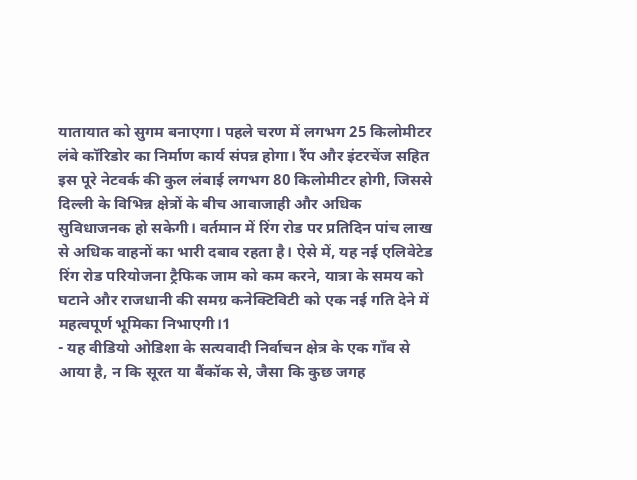यातायात को सुगम बनाएगा। पहले चरण में लगभग 25 किलोमीटर लंबे कॉरिडोर का निर्माण कार्य संपन्न होगा। रैंप और इंटरचेंज सहित इस पूरे नेटवर्क की कुल लंबाई लगभग 80 किलोमीटर होगी, जिससे दिल्ली के विभिन्न क्षेत्रों के बीच आवाजाही और अधिक सुविधाजनक हो सकेगी। वर्तमान में रिंग रोड पर प्रतिदिन पांच लाख से अधिक वाहनों का भारी दबाव रहता है। ऐसे में, यह नई एलिवेटेड रिंग रोड परियोजना ट्रैफिक जाम को कम करने, यात्रा के समय को घटाने और राजधानी की समग्र कनेक्टिविटी को एक नई गति देने में महत्वपूर्ण भूमिका निभाएगी।1
- यह वीडियो ओडिशा के सत्यवादी निर्वाचन क्षेत्र के एक गाँव से आया है, न कि सूरत या बैंकॉक से, जैसा कि कुछ जगह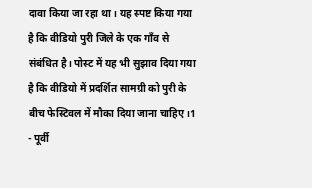दावा किया जा रहा था। यह स्पष्ट किया गया है कि वीडियो पुरी जिले के एक गाँव से संबंधित है। पोस्ट में यह भी सुझाव दिया गया है कि वीडियो में प्रदर्शित सामग्री को पुरी के बीच फेस्टिवल में मौका दिया जाना चाहिए।1
- पूर्वी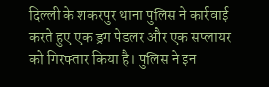दिल्ली के शकरपुर थाना पुलिस ने कार्रवाई करते हुए एक ड्रग पेडलर और एक सप्लायर को गिरफ्तार किया है। पुलिस ने इन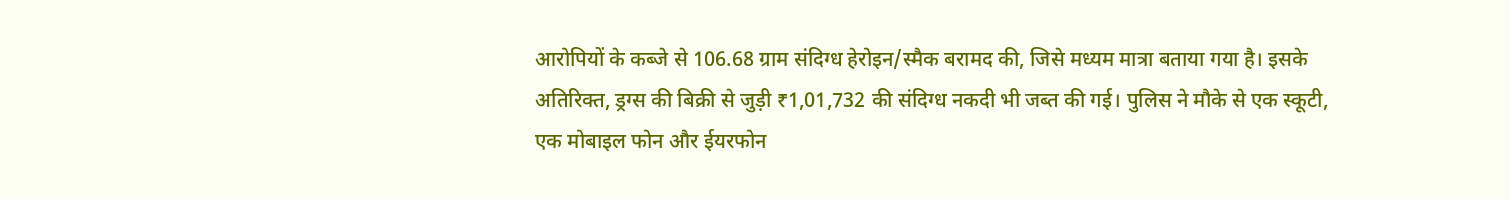आरोपियों के कब्जे से 106.68 ग्राम संदिग्ध हेरोइन/स्मैक बरामद की, जिसे मध्यम मात्रा बताया गया है। इसके अतिरिक्त, ड्रग्स की बिक्री से जुड़ी ₹1,01,732 की संदिग्ध नकदी भी जब्त की गई। पुलिस ने मौके से एक स्कूटी, एक मोबाइल फोन और ईयरफोन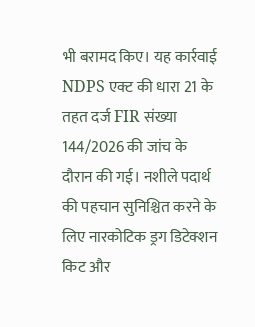भी बरामद किए। यह कार्रवाई NDPS एक्ट की धारा 21 के तहत दर्ज FIR संख्या 144/2026 की जांच के दौरान की गई। नशीले पदार्थ की पहचान सुनिश्चित करने के लिए नारकोटिक ड्रग डिटेक्शन किट और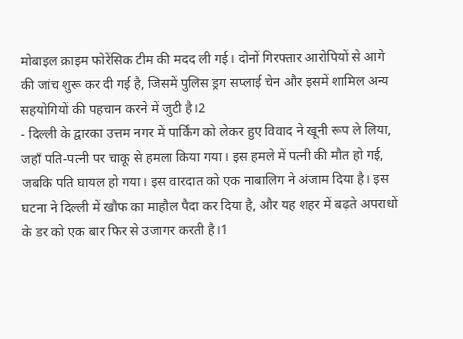मोबाइल क्राइम फोरेंसिक टीम की मदद ली गई। दोनों गिरफ्तार आरोपियों से आगे की जांच शुरू कर दी गई है, जिसमें पुलिस ड्रग सप्लाई चेन और इसमें शामिल अन्य सहयोगियों की पहचान करने में जुटी है।2
- दिल्ली के द्वारका उत्तम नगर में पार्किंग को लेकर हुए विवाद ने खूनी रूप ले लिया, जहाँ पति-पत्नी पर चाकू से हमला किया गया। इस हमले में पत्नी की मौत हो गई, जबकि पति घायल हो गया। इस वारदात को एक नाबालिग ने अंजाम दिया है। इस घटना ने दिल्ली में खौफ का माहौल पैदा कर दिया है, और यह शहर में बढ़ते अपराधों के डर को एक बार फिर से उजागर करती है।1